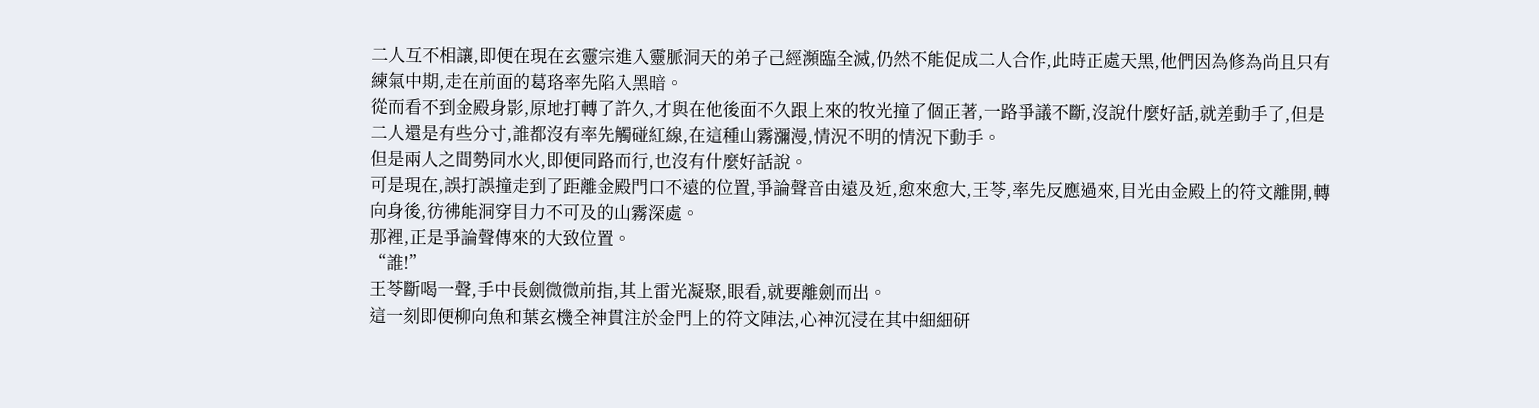二人互不相讓,即便在現在玄靈宗進入靈脈洞天的弟子己經瀕臨全滅,仍然不能促成二人合作,此時正處天黑,他們因為修為尚且只有練氣中期,走在前面的葛珞率先陷入黑暗。
從而看不到金殿身影,原地打轉了許久,才與在他後面不久跟上來的牧光撞了個正著,一路爭議不斷,沒說什麼好話,就差動手了,但是二人還是有些分寸,誰都沒有率先觸碰紅線,在這種山霧瀰漫,情況不明的情況下動手。
但是兩人之間勢同水火,即便同路而行,也沒有什麼好話說。
可是現在,誤打誤撞走到了距離金殿門口不遠的位置,爭論聲音由遠及近,愈來愈大,王苓,率先反應過來,目光由金殿上的符文離開,轉向身後,彷彿能洞穿目力不可及的山霧深處。
那裡,正是爭論聲傳來的大致位置。
“誰!”
王苓斷喝一聲,手中長劍微微前指,其上雷光凝聚,眼看,就要離劍而出。
這一刻即便柳向魚和葉玄機全神貫注於金門上的符文陣法,心神沉浸在其中細細研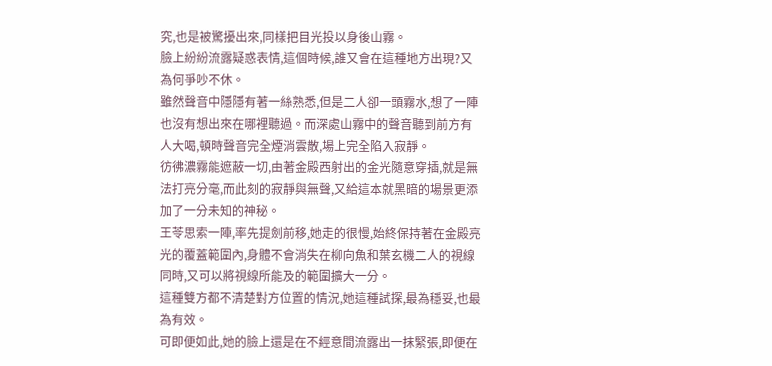究,也是被驚擾出來,同樣把目光投以身後山霧。
臉上紛紛流露疑惑表情,這個時候,誰又會在這種地方出現?又為何爭吵不休。
雖然聲音中隱隱有著一絲熟悉,但是二人卻一頭霧水,想了一陣也沒有想出來在哪裡聽過。而深處山霧中的聲音聽到前方有人大喝,頓時聲音完全煙消雲散,場上完全陷入寂靜。
彷彿濃霧能遮蔽一切,由著金殿西射出的金光隨意穿插,就是無法打亮分毫,而此刻的寂靜與無聲,又給這本就黑暗的場景更添加了一分未知的神秘。
王苓思索一陣,率先提劍前移,她走的很慢,始終保持著在金殿亮光的覆蓋範圍內,身體不會消失在柳向魚和葉玄機二人的視線同時,又可以將視線所能及的範圍擴大一分。
這種雙方都不清楚對方位置的情況,她這種試探,最為穩妥,也最為有效。
可即便如此,她的臉上還是在不經意間流露出一抹緊張,即便在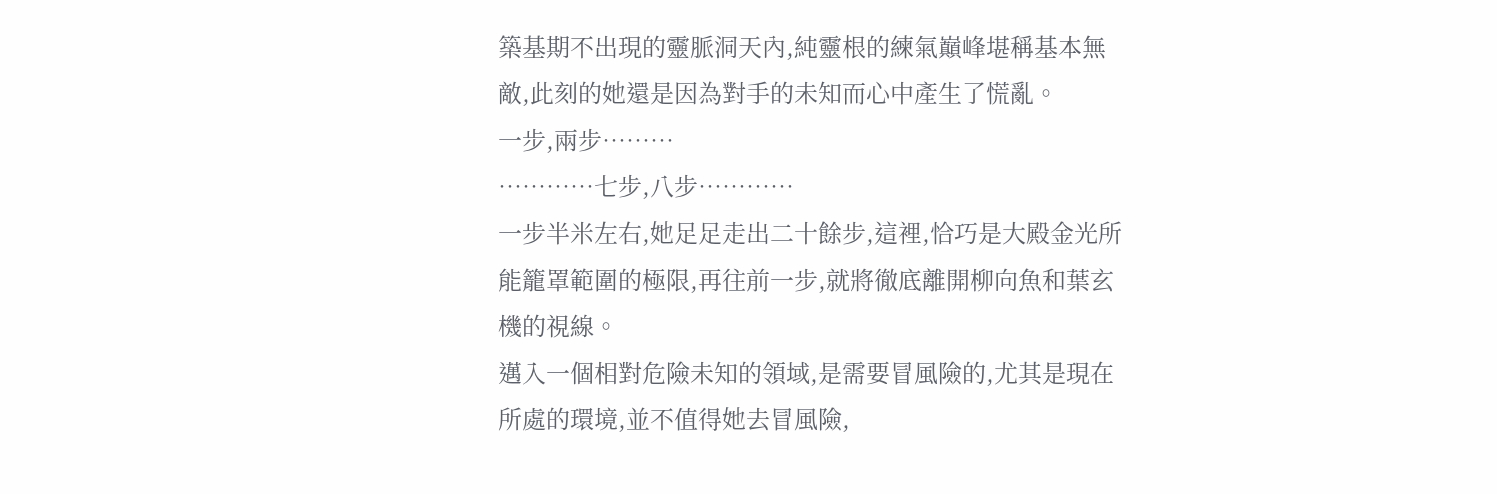築基期不出現的靈脈洞天內,純靈根的練氣巔峰堪稱基本無敵,此刻的她還是因為對手的未知而心中產生了慌亂。
一步,兩步………
…………七步,八步…………
一步半米左右,她足足走出二十餘步,這裡,恰巧是大殿金光所能籠罩範圍的極限,再往前一步,就將徹底離開柳向魚和葉玄機的視線。
邁入一個相對危險未知的領域,是需要冒風險的,尤其是現在所處的環境,並不值得她去冒風險,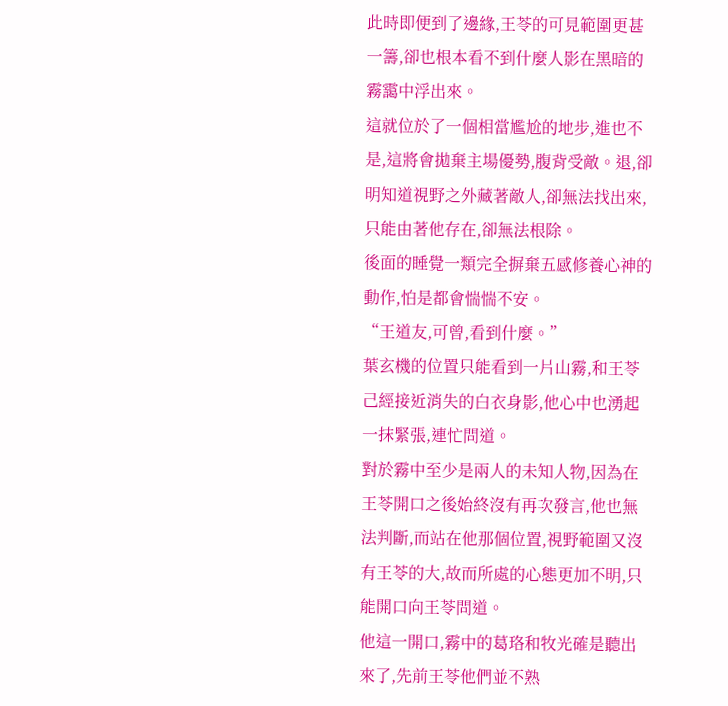此時即便到了邊緣,王苓的可見範圍更甚一籌,卻也根本看不到什麼人影在黑暗的霧靄中浮出來。
這就位於了一個相當尷尬的地步,進也不是,這將會拋棄主場優勢,腹背受敵。退,卻明知道視野之外藏著敵人,卻無法找出來,只能由著他存在,卻無法根除。
後面的睡覺一類完全摒棄五感修養心神的動作,怕是都會惴惴不安。
“王道友,可曾,看到什麼。”
葉玄機的位置只能看到一片山霧,和王苓己經接近消失的白衣身影,他心中也湧起一抹緊張,連忙問道。
對於霧中至少是兩人的未知人物,因為在王苓開口之後始終沒有再次發言,他也無法判斷,而站在他那個位置,視野範圍又沒有王苓的大,故而所處的心態更加不明,只能開口向王苓問道。
他這一開口,霧中的葛珞和牧光確是聽出來了,先前王苓他們並不熟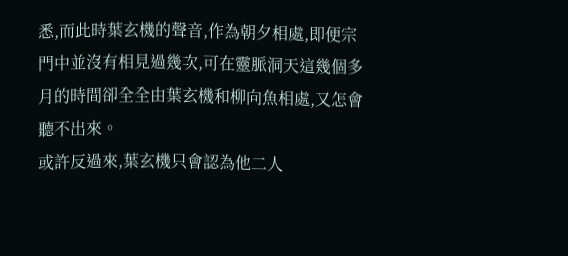悉,而此時葉玄機的聲音,作為朝夕相處,即便宗門中並沒有相見過幾次,可在靈脈洞天這幾個多月的時間卻全全由葉玄機和柳向魚相處,又怎會聽不出來。
或許反過來,葉玄機只會認為他二人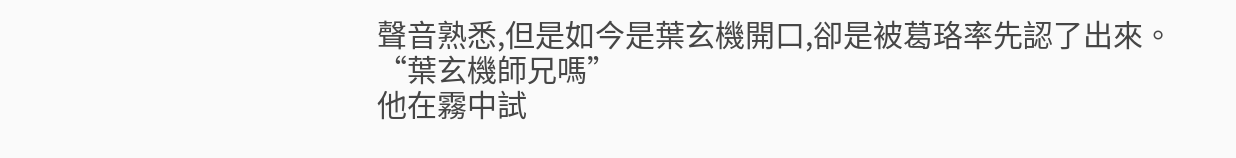聲音熟悉,但是如今是葉玄機開口,卻是被葛珞率先認了出來。
“葉玄機師兄嗎”
他在霧中試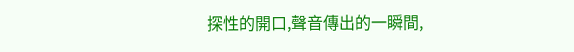探性的開口,聲音傳出的一瞬間,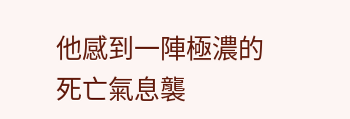他感到一陣極濃的死亡氣息襲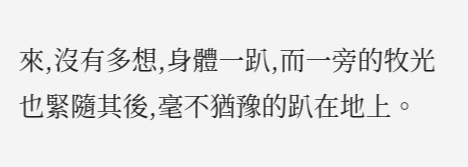來,沒有多想,身體一趴,而一旁的牧光也緊隨其後,毫不猶豫的趴在地上。